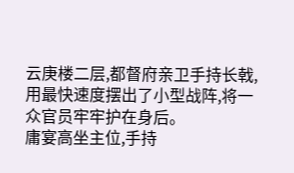云庚楼二层,都督府亲卫手持长戟,用最快速度摆出了小型战阵,将一众官员牢牢护在身后。
庸宴高坐主位,手持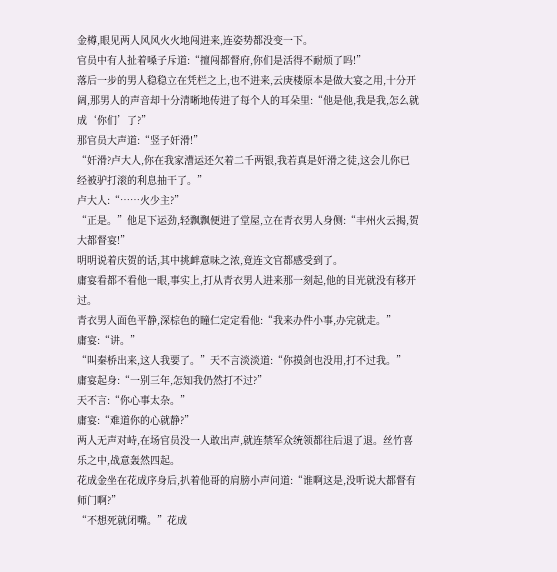金樽,眼见两人风风火火地闯进来,连姿势都没变一下。
官员中有人扯着嗓子斥道:“擅闯都督府,你们是活得不耐烦了吗!”
落后一步的男人稳稳立在凭栏之上,也不进来,云庚楼原本是做大宴之用,十分开阔,那男人的声音却十分清晰地传进了每个人的耳朵里:“他是他,我是我,怎么就成‘你们’了?”
那官员大声道:“竖子奸滑!”
“奸滑?卢大人,你在我家漕运还欠着二千两银,我若真是奸滑之徒,这会儿你已经被驴打滚的利息抽干了。”
卢大人:“……火少主?”
“正是。”他足下运劲,轻飘飘便进了堂屋,立在青衣男人身侧:“丰州火云揭,贺大都督宴!”
明明说着庆贺的话,其中挑衅意味之浓,竟连文官都感受到了。
庸宴看都不看他一眼,事实上,打从青衣男人进来那一刻起,他的目光就没有移开过。
青衣男人面色平静,深棕色的瞳仁定定看他:“我来办件小事,办完就走。”
庸宴:“讲。”
“叫秦桥出来,这人我要了。”天不言淡淡道:“你摸剑也没用,打不过我。”
庸宴起身:“一别三年,怎知我仍然打不过?”
天不言:“你心事太杂。”
庸宴:“难道你的心就静?”
两人无声对峙,在场官员没一人敢出声,就连禁军众统领都往后退了退。丝竹喜乐之中,战意轰然四起。
花成金坐在花成序身后,扒着他哥的肩膀小声问道:“谁啊这是,没听说大都督有师门啊?”
“不想死就闭嘴。”花成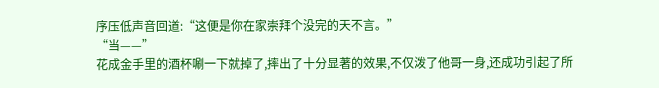序压低声音回道:“这便是你在家崇拜个没完的天不言。”
“当——”
花成金手里的酒杯唰一下就掉了,摔出了十分显著的效果,不仅泼了他哥一身,还成功引起了所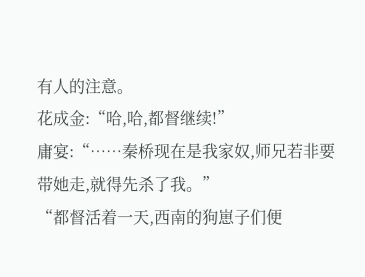有人的注意。
花成金:“哈,哈,都督继续!”
庸宴:“……秦桥现在是我家奴,师兄若非要带她走,就得先杀了我。”
“都督活着一天,西南的狗崽子们便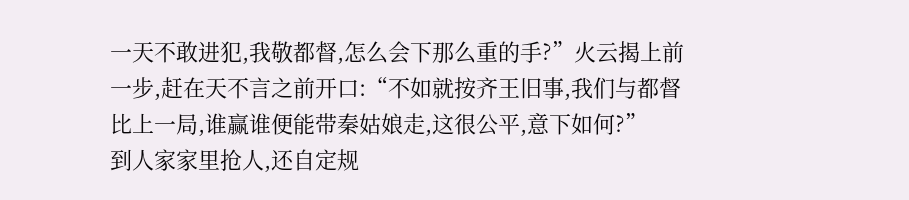一天不敢进犯,我敬都督,怎么会下那么重的手?”火云揭上前一步,赶在天不言之前开口:“不如就按齐王旧事,我们与都督比上一局,谁赢谁便能带秦姑娘走,这很公平,意下如何?”
到人家家里抢人,还自定规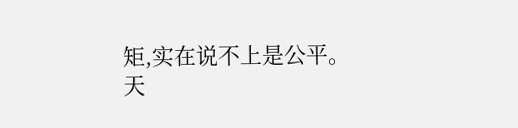矩,实在说不上是公平。
天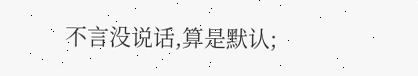不言没说话,算是默认;